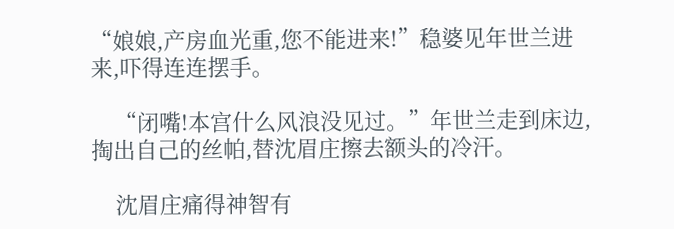“娘娘,产房血光重,您不能进来!”稳婆见年世兰进来,吓得连连摆手。

    “闭嘴!本宫什么风浪没见过。”年世兰走到床边,掏出自己的丝帕,替沈眉庄擦去额头的冷汗。

    沈眉庄痛得神智有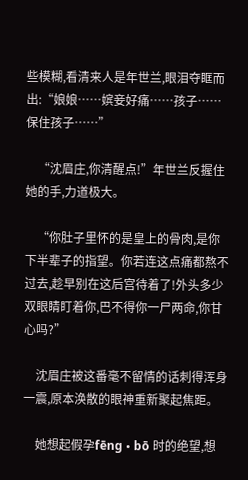些模糊,看清来人是年世兰,眼泪夺眶而出:“娘娘……嫔妾好痛……孩子……保住孩子……”

    “沈眉庄,你清醒点!”年世兰反握住她的手,力道极大。

    “你肚子里怀的是皇上的骨肉,是你下半辈子的指望。你若连这点痛都熬不过去,趁早别在这后宫待着了!外头多少双眼睛盯着你,巴不得你一尸两命,你甘心吗?”

    沈眉庄被这番毫不留情的话刺得浑身一震,原本涣散的眼神重新聚起焦距。

    她想起假孕fēng • bō 时的绝望,想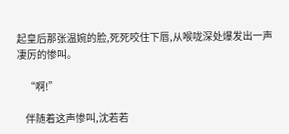起皇后那张温婉的脸,死死咬住下唇,从喉咙深处爆发出一声凄厉的惨叫。

    “啊!”

    伴随着这声惨叫,沈若若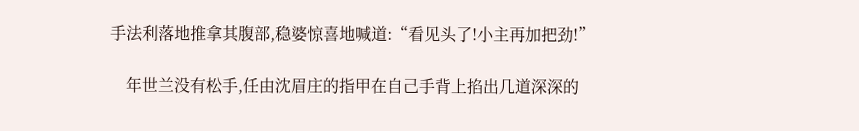手法利落地推拿其腹部,稳婆惊喜地喊道:“看见头了!小主再加把劲!”

    年世兰没有松手,任由沈眉庄的指甲在自己手背上掐出几道深深的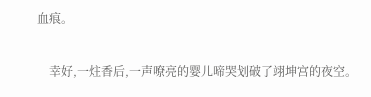血痕。

    幸好,一炷香后,一声嘹亮的婴儿啼哭划破了翊坤宫的夜空。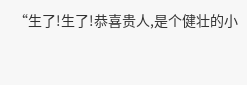“生了!生了!恭喜贵人,是个健壮的小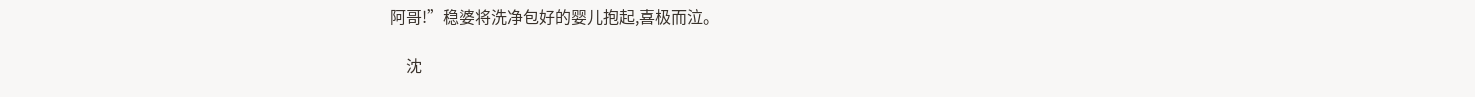阿哥!”稳婆将洗净包好的婴儿抱起,喜极而泣。

    沈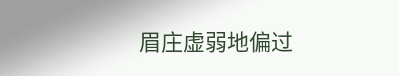眉庄虚弱地偏过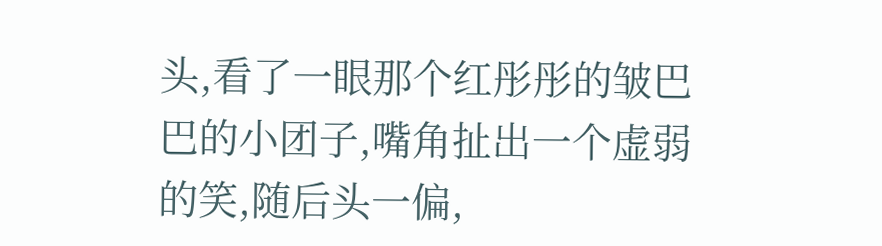头,看了一眼那个红彤彤的皱巴巴的小团子,嘴角扯出一个虚弱的笑,随后头一偏,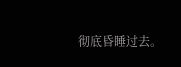彻底昏睡过去。